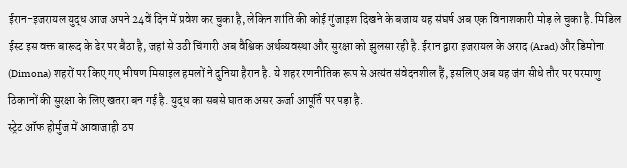ईरान-इजरायल युद्ध आज अपने 24वें दिन में प्रवेश कर चुका है, लेकिन शांति की कोई गुंजाइश दिखने के बजाय यह संघर्ष अब एक विनाशकारी मोड़ ले चुका है. मिडिल ईस्ट इस वक्त बारूद के ढेर पर बैठा है, जहां से उठी चिंगारी अब वैश्विक अर्थव्यवस्था और सुरक्षा को झुलसा रही है. ईरान द्वारा इजरायल के अराद (Arad) और डिमोना (Dimona) शहरों पर किए गए भीषण मिसाइल हमलों ने दुनिया हैरान है. ये शहर रणनीतिक रूप से अत्यंत संवेदनशील हैं, इसलिए अब यह जंग सीधे तौर पर परमाणु ठिकानों की सुरक्षा के लिए खतरा बन गई है. युद्ध का सबसे घातक असर ऊर्जा आपूर्ति पर पड़ा है.
स्ट्रेट ऑफ होर्मुज में आवाजाही ठप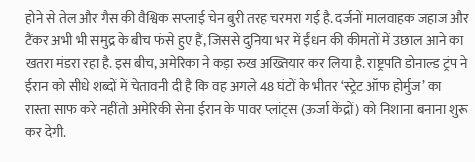होने से तेल और गैस की वैश्विक सप्लाई चेन बुरी तरह चरमरा गई है. दर्जनों मालवाहक जहाज और टैंकर अभी भी समुद्र के बीच फंसे हुए हैं, जिससे दुनिया भर में ईंधन की कीमतों में उछाल आने का खतरा मंडरा रहा है. इस बीच, अमेरिका ने कड़ा रुख अख्तियार कर लिया है. राष्ट्रपति डोनाल्ड ट्रंप ने ईरान को सीधे शब्दों में चेतावनी दी है कि वह अगले 48 घंटों के भीतर ‘स्ट्रेट ऑफ होर्मुज’ का रास्ता साफ करे नहींतो अमेरिकी सेना ईरान के पावर प्लांट्स (ऊर्जा केंद्रों) को निशाना बनाना शुरू कर देगी.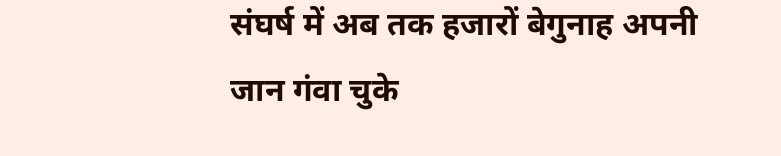संघर्ष में अब तक हजारों बेगुनाह अपनी जान गंवा चुके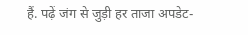हैं. पढ़ें जंग से जुड़ी हर ताजा अपडेट-